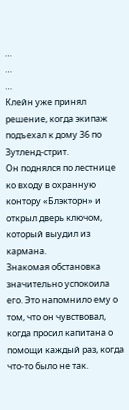…
…
…
Клейн уже принял решение, когда экипаж подъехал к дому 36 по Зутленд-стрит.
Он поднялся по лестнице ко входу в охранную контору «Блэкторн» и открыл дверь ключом, который выудил из кармана.
Знакомая обстановка значительно успокоила его. Это напомнило ему о том, что он чувствовал, когда просил капитана о помощи каждый раз, когда что-то было не так.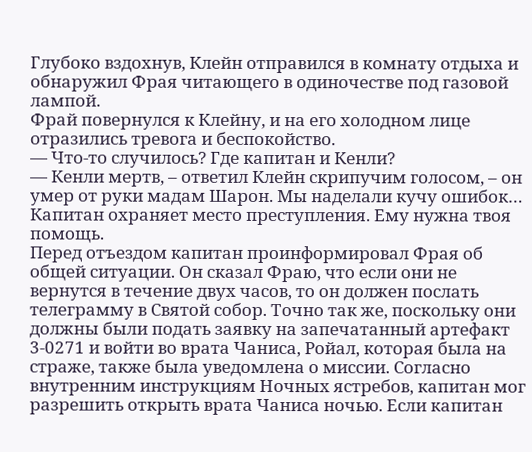Глубоко вздохнув, Клейн отправился в комнату отдыха и обнаружил Фрая читающего в одиночестве под газовой лампой.
Фрай повернулся к Клейну, и на его холодном лице отразились тревога и беспокойство.
— Что-то случилось? Где капитан и Кенли?
— Кенли мертв, – ответил Клейн скрипучим голосом, – он умер от руки мадам Шарон. Мы наделали кучу ошибок… Капитан охраняет место преступления. Ему нужна твоя помощь.
Перед отъездом капитан проинформировал Фрая об общей ситуации. Он сказал Фраю, что если они не вернутся в течение двух часов, то он должен послать телеграмму в Святой собор. Точно так же, поскольку они должны были подать заявку на запечатанный артефакт 3-0271 и войти во врата Чаниса, Ройал, которая была на страже, также была уведомлена о миссии. Согласно внутренним инструкциям Ночных ястребов, капитан мог разрешить открыть врата Чаниса ночью. Если капитан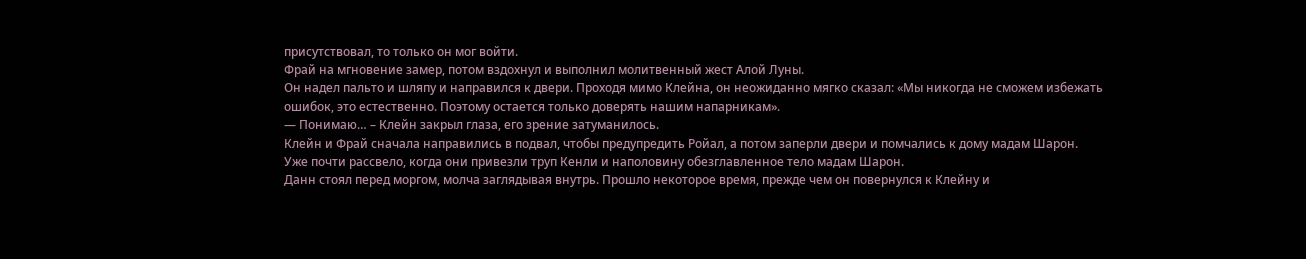присутствовал, то только он мог войти.
Фрай на мгновение замер, потом вздохнул и выполнил молитвенный жест Алой Луны.
Он надел пальто и шляпу и направился к двери. Проходя мимо Клейна, он неожиданно мягко сказал: «Мы никогда не сможем избежать ошибок, это естественно. Поэтому остается только доверять нашим напарникам».
— Понимаю… – Клейн закрыл глаза, его зрение затуманилось.
Клейн и Фрай сначала направились в подвал, чтобы предупредить Ройал, а потом заперли двери и помчались к дому мадам Шарон.
Уже почти рассвело, когда они привезли труп Кенли и наполовину обезглавленное тело мадам Шарон.
Данн стоял перед моргом, молча заглядывая внутрь. Прошло некоторое время, прежде чем он повернулся к Клейну и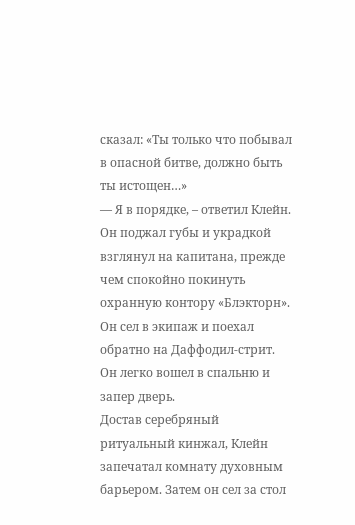сказал: «Ты только что побывал в опасной битве, должно быть ты истощен…»
— Я в порядке, – ответил Клейн.
Он поджал губы и украдкой взглянул на капитана, прежде чем спокойно покинуть охранную контору «Блэкторн». Он сел в экипаж и поехал обратно на Даффодил-стрит.
Он легко вошел в спальню и запер дверь.
Достав серебряный ритуальный кинжал, Клейн запечатал комнату духовным барьером. Затем он сел за стол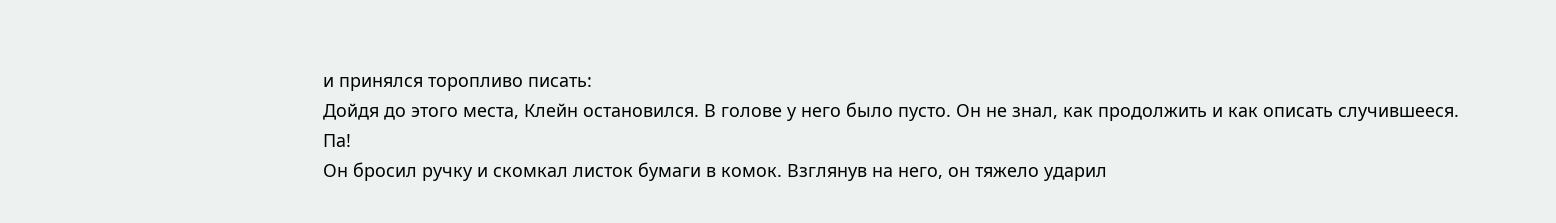и принялся торопливо писать:
Дойдя до этого места, Клейн остановился. В голове у него было пусто. Он не знал, как продолжить и как описать случившееся.
Па!
Он бросил ручку и скомкал листок бумаги в комок. Взглянув на него, он тяжело ударил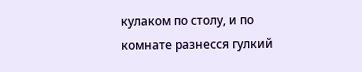кулаком по столу, и по комнате разнесся гулкий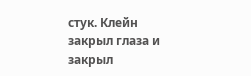стук. Клейн закрыл глаза и закрыл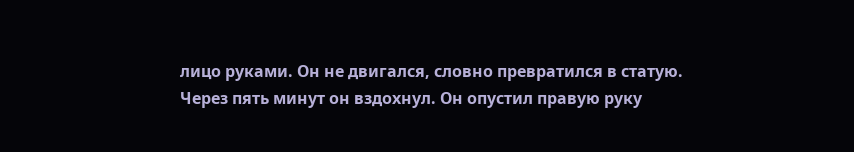лицо руками. Он не двигался, словно превратился в статую.
Через пять минут он вздохнул. Он опустил правую руку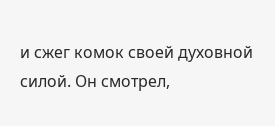и сжег комок своей духовной силой. Он смотрел,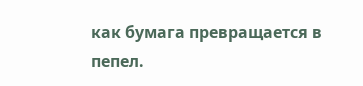как бумага превращается в пепел.